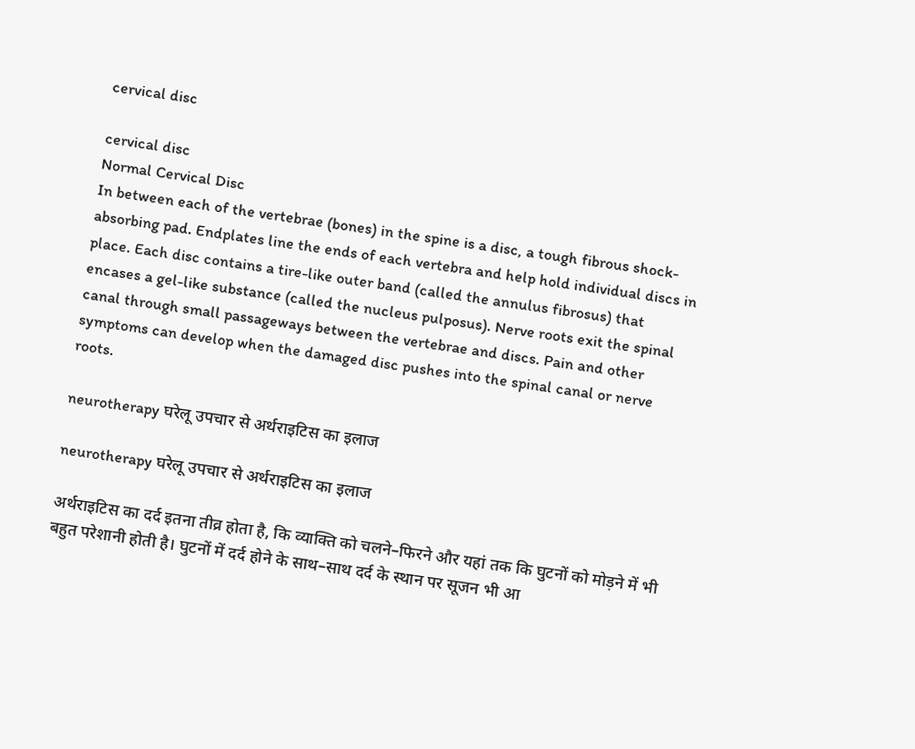cervical disc

cervical disc
Normal Cervical Disc
In between each of the vertebrae (bones) in the spine is a disc, a tough fibrous shock-absorbing pad. Endplates line the ends of each vertebra and help hold individual discs in place. Each disc contains a tire-like outer band (called the annulus fibrosus) that encases a gel-like substance (called the nucleus pulposus). Nerve roots exit the spinal canal through small passageways between the vertebrae and discs. Pain and other symptoms can develop when the damaged disc pushes into the spinal canal or nerve roots.

neurotherapy घरेलू उपचार से अर्थराइटिस का इलाज

neurotherapy घरेलू उपचार से अर्थराइटिस का इलाज

अर्थराइटिस का दर्द इतना तीव्र होता है, कि व्याक्ति को चलने–फिरने और यहां तक कि घुटनों को मोड़ने में भी बहुत परेशानी होती है। घुटनों में दर्द होने के साथ–साथ दर्द के स्थान पर सूजन भी आ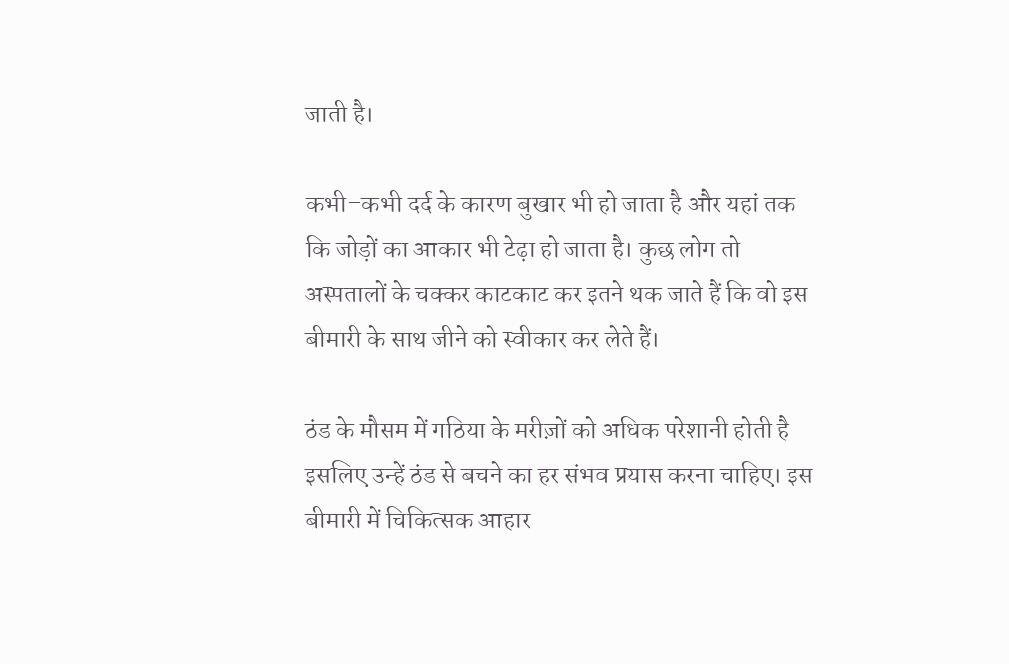जाती है।

कभी–कभी दर्द के कारण बुखार भी हो जाता है और यहां तक कि जोड़ों का आकार भी टेढ़ा हो जाता है। कुछ लोग तो अस्पतालों के चक्कर काटकाट कर इतने थक जाते हैं कि वो इस बीमारी के साथ जीने को स्वीकार कर लेते हैं।

ठंड के मौसम में गठिया के मरीज़ों को अधिक परेशानी होती है इसलिए उन्हें ठंड से बचने का हर संभव प्रयास करना चाहिए। इस बीमारी में चिकित्सक आहार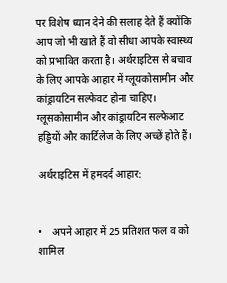पर विशेष ध्यान देने की सलाह देते हैं क्योंकि आप जो भी खाते हैं वो सीधा आपके स्वास्‍थ्‍य को प्रभावित करता है। अर्थराइटिस से बचाव के लिए आपके आहार में ग्लूयकोसामीन और कांड्रायटिन सल्फेवट होना चाहिए। ग्लूसकोसामीन और कांड्रायटिन सल्फेआट हड्डियों और कार्टिलेज के लिए अच्छें होते हैं।

अर्थराइटिस में हमदर्द आहार:


•    अपने आहार में 25 प्रतिशत फल व को शामिल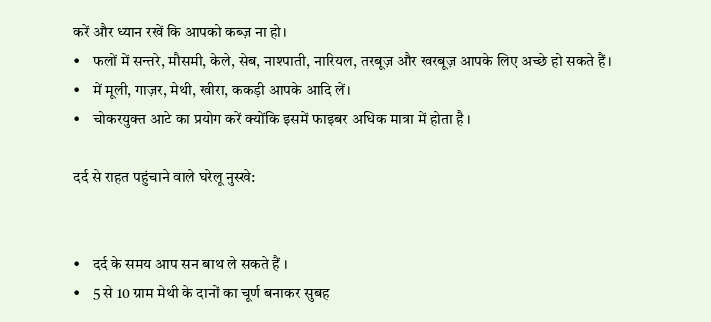करें और ध्यान रखें कि आपको कब्ज़ ना हो।
•    फलों में सन्तरे, मौसमी, केले, सेब, नाश्पाती, नारियल, तरबूज़ और खरबूज़ आपके लिए अच्छे हो सकते हैं।
•    में मूली, गाज़र, मेथी, खीरा, ककड़ी आपके आदि लें।
•    चोकरयुक्त आटे का प्रयोग करें क्योंकि इसमें फाइबर अधिक मात्रा में होता है ।

दर्द से राहत पहुंचाने वाले घरेलू नुस्खे:


•    दर्द के समय आप सन बाथ ले सकते हैं ।
•    5 से 10 ग्राम मेथी के दानों का चूर्ण बनाकर सुबह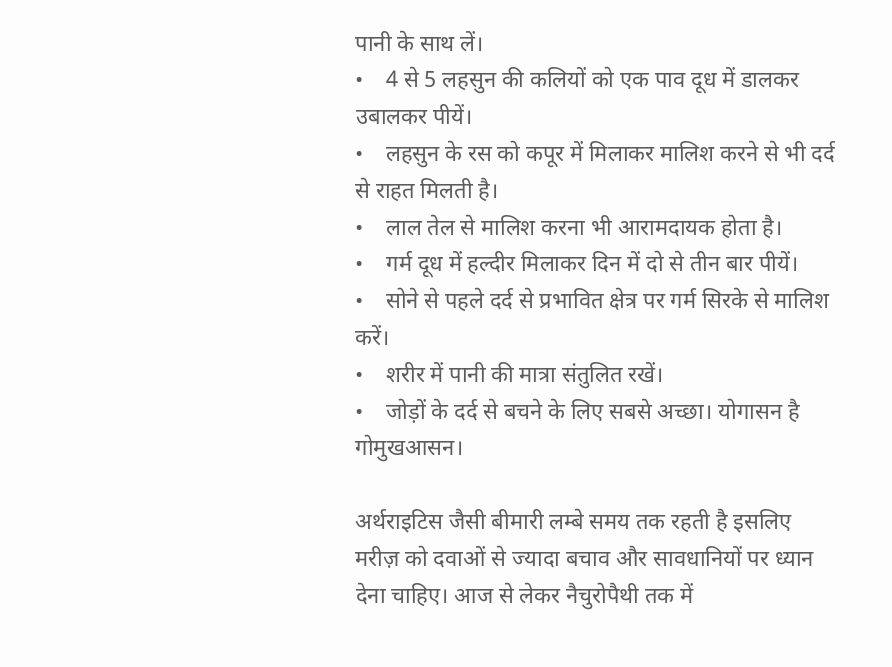पानी के साथ लें।
•    4 से 5 लहसुन की कलियों को एक पाव दूध में डालकर उबालकर पीयें।
•    लहसुन के रस को कपूर में मिलाकर मालिश करने से भी दर्द से राहत मिलती है।
•    लाल तेल से मालिश करना भी आरामदायक होता है।
•    गर्म दूध में हल्दीर मिलाकर दिन में दो से तीन बार पीयें।
•    सोने से पहले दर्द से प्रभावित क्षेत्र पर गर्म सिरके से मालिश करें।
•    शरीर में पानी की मात्रा संतुलित रखें।
•    जोड़ों के दर्द से बचने के लिए सबसे अच्छा। योगासन है गोमुखआसन।

अर्थराइटिस जैसी बीमारी लम्बे समय तक रहती है इसलिए मरीज़ को दवाओं से ज्यादा बचाव और सावधानियों पर ध्यान देना चाहिए। आज से लेकर नैचुरोपैथी तक में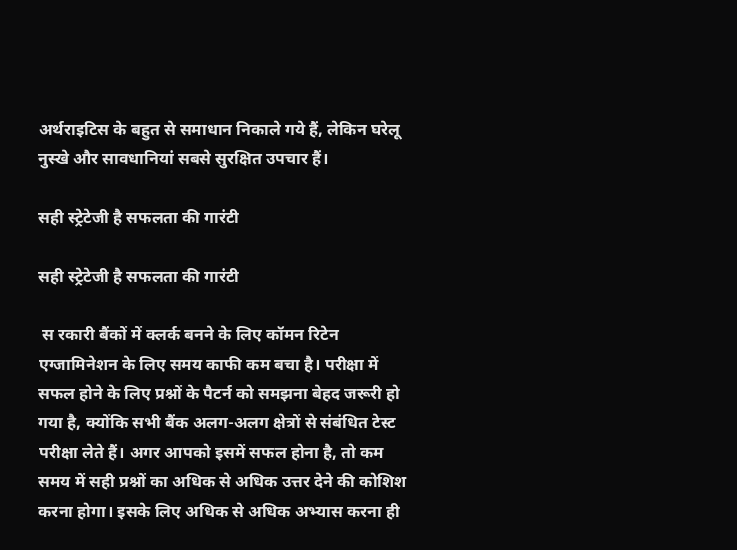अर्थराइटिस के बहुत से समाधान निकाले गये हैं, लेकिन घरेलू नुस्खे और सावधानियां सबसे सुरक्षित उपचार हैं।

सही स्ट्रेटेजी है सफलता की गारंटी

सही स्ट्रेटेजी है सफलता की गारंटी

 स रकारी बैंकों में क्लर्क बनने के लिए कॉमन रिटेन एग्जामिनेशन के लिए समय काफी कम बचा है। परीक्षा में सफल होने के लिए प्रश्नों के पैटर्न को समझना बेहद जरूरी हो गया है, क्योंकि सभी बैंक अलग-अलग क्षेत्रों से संबंधित टेस्ट परीक्षा लेते हैं। अगर आपको इसमें सफल होना है, तो कम समय में सही प्रश्नों का अधिक से अधिक उत्तर देने की कोशिश करना होगा। इसके लिए अधिक से अधिक अभ्यास करना ही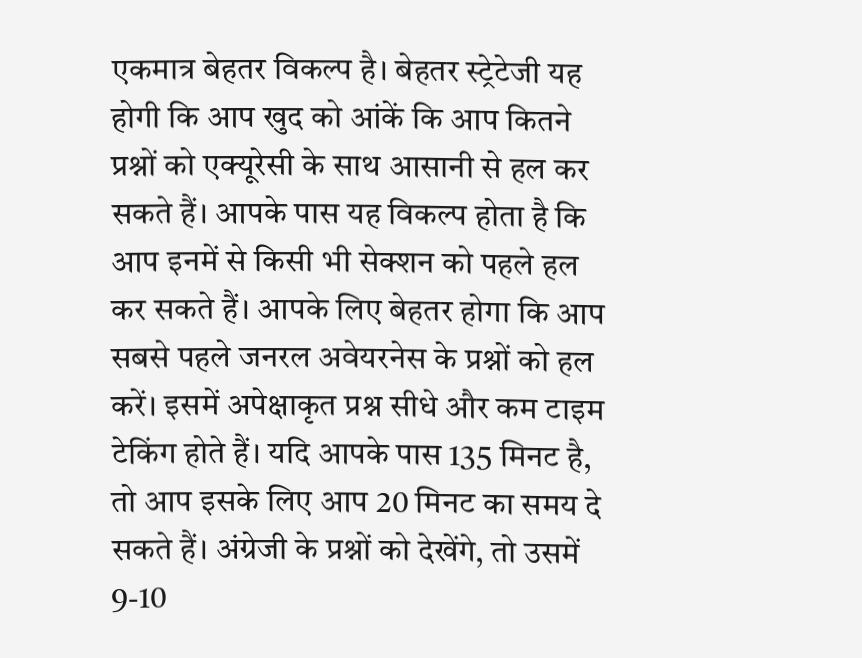एकमात्र बेहतर विकल्प है। बेहतर स्ट्रेटेजी यह होगी कि आप खुद को आंकें कि आप कितने प्रश्नों को एक्यूरेसी के साथ आसानी से हल कर सकते हैं। आपके पास यह विकल्प होता है कि आप इनमें से किसी भी सेक्शन को पहले हल कर सकते हैं। आपके लिए बेहतर होगा कि आप सबसे पहले जनरल अवेयरनेस के प्रश्नों को हल करें। इसमें अपेक्षाकृत प्रश्न सीधे और कम टाइम टेकिंग होते हैं। यदि आपके पास 135 मिनट है, तो आप इसके लिए आप 20 मिनट का समय दे सकते हैं। अंग्रेजी के प्रश्नों को देखेंगे, तो उसमें 9-10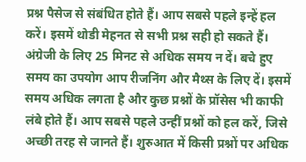प्रश्न पैसेज से संबंधित होते हैं। आप सबसे पहले इन्हें हल करें। इसमें थोडी मेहनत से सभी प्रश्न सही हो सकते हैं। अंग्रेजी के लिए 25 मिनट से अधिक समय न दें। बचे हुए समय का उपयोग आप रीजनिंग और मैथ्स के लिए दें। इसमें समय अधिक लगता है और कुछ प्रश्नों के प्रॉसेस भी काफी लंबे होते हैं। आप सबसे पहले उन्हीं प्रश्नों को हल करें, जिसे अच्छी तरह से जानते हैं। शुरुआत में किसी प्रश्नों पर अधिक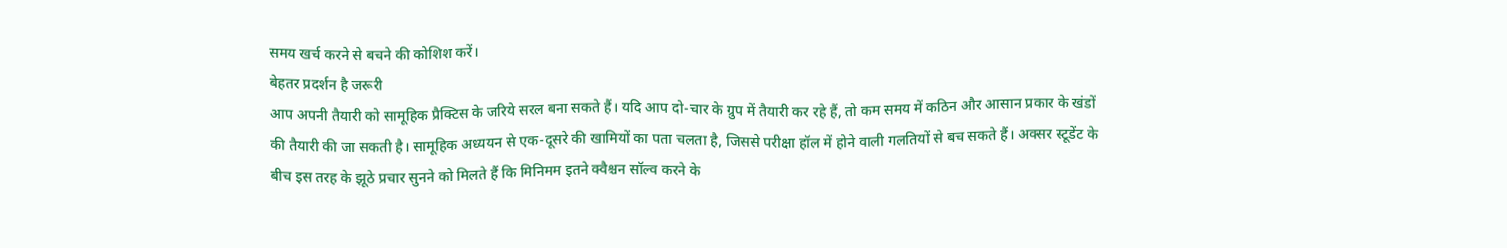समय खर्च करने से बचने की कोशिश करें।
बेहतर प्रदर्शन है जरूरी
आप अपनी तैयारी को सामूहिक प्रैक्टिस के जरिये सरल बना सकते हैं। यदि आप दो-चार के ग्रुप में तैयारी कर रहे हैं, तो कम समय में कठिन और आसान प्रकार के खंडों की तैयारी की जा सकती है। सामूहिक अध्ययन से एक-दूसरे की खामियों का पता चलता है, जिससे परीक्षा हॉल में होने वाली गलतियों से बच सकते हैं। अक्सर स्टूडेंट के बीच इस तरह के झूठे प्रचार सुनने को मिलते हैं कि मिनिमम इतने क्वैश्चन सॉल्व करने के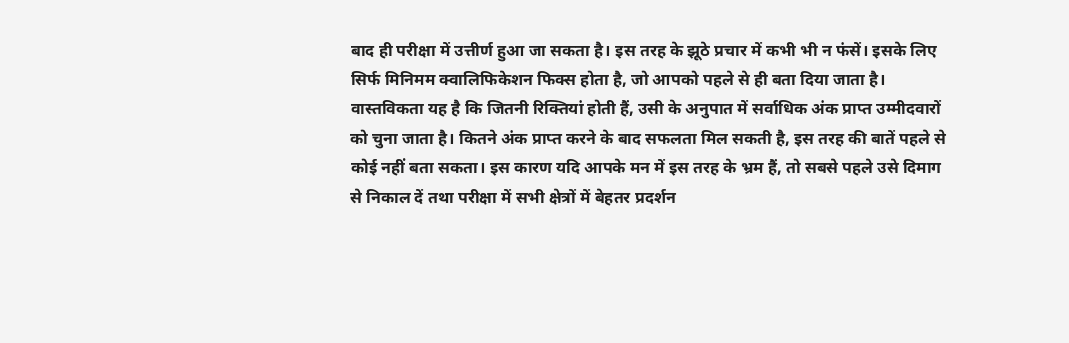बाद ही परीक्षा में उत्तीर्ण हुआ जा सकता है। इस तरह के झूठे प्रचार में कभी भी न फंसें। इसके लिए सिर्फ मिनिमम क्वालिफिकेशन फिक्स होता है, जो आपको पहले से ही बता दिया जाता है। वास्तविकता यह है कि जितनी रिक्तियां होती हैं, उसी के अनुपात में सर्वाधिक अंक प्राप्त उम्मीदवारों को चुना जाता है। कितने अंक प्राप्त करने के बाद सफलता मिल सकती है, इस तरह की बातें पहले से कोई नहीं बता सकता। इस कारण यदि आपके मन में इस तरह के भ्रम हैं, तो सबसे पहले उसे दिमाग से निकाल दें तथा परीक्षा में सभी क्षेत्रों में बेहतर प्रदर्शन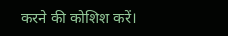करने की कोशिश करें।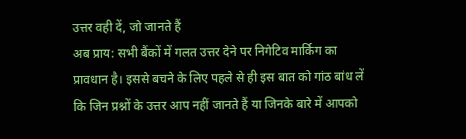उत्तर वही दें, जो जानते हैं
अब प्राय: सभी बैंकों में गलत उत्तर देने पर निगेटिव मार्किग का प्रावधान है। इससे बचने के लिए पहले से ही इस बात को गांठ बांध लें कि जिन प्रश्नों के उत्तर आप नहीं जानते हैं या जिनके बारे में आपको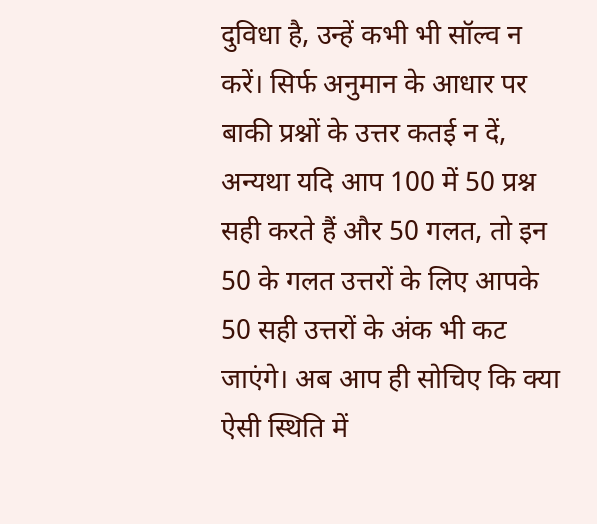दुविधा है, उन्हें कभी भी सॉल्व न करें। सिर्फ अनुमान के आधार पर बाकी प्रश्नों के उत्तर कतई न दें, अन्यथा यदि आप 100 में 50 प्रश्न सही करते हैं और 50 गलत, तो इन 50 के गलत उत्तरों के लिए आपके 50 सही उत्तरों के अंक भी कट जाएंगे। अब आप ही सोचिए कि क्या ऐसी स्थिति में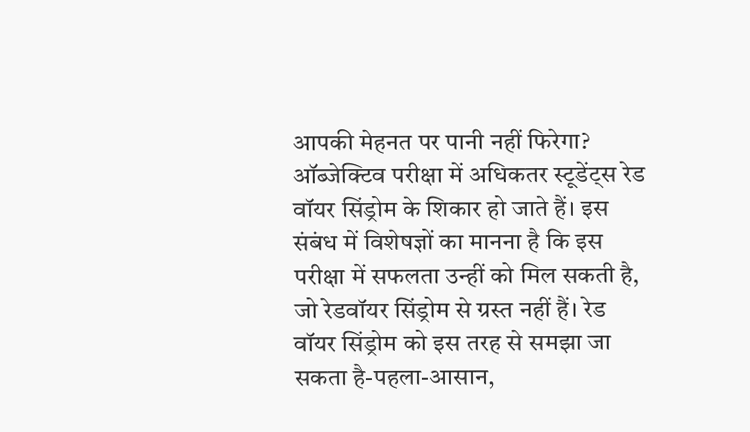आपकी मेहनत पर पानी नहीं फिरेगा? ऑब्जेक्टिव परीक्षा में अधिकतर स्टूडेंट्स रेड वॉयर सिंड्रोम के शिकार हो जाते हैं। इस संबंध में विशेषज्ञों का मानना है कि इस परीक्षा में सफलता उन्हीं को मिल सकती है, जो रेडवॉयर सिंड्रोम से ग्रस्त नहीं हैं। रेड वॉयर सिंड्रोम को इस तरह से समझा जा सकता है-पहला-आसान,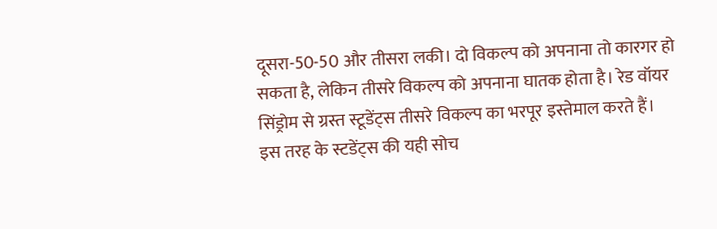दूसरा-50-50 और तीसरा लकी। दो विकल्प को अपनाना तो कारगर हो सकता है, लेकिन तीसरे विकल्प को अपनाना घातक होता है। रेड वॉयर सिंड्रोम से ग्रस्त स्टूडेंट्स तीसरे विकल्प का भरपूर इस्तेमाल करते हैं। इस तरह के स्टडेंट्स की यही सोच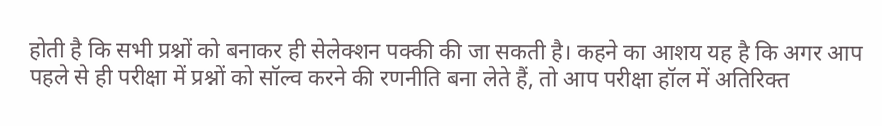होती है कि सभी प्रश्नों को बनाकर ही सेलेक्शन पक्की की जा सकती है। कहने का आशय यह है कि अगर आप पहले से ही परीक्षा में प्रश्नों को सॉल्व करने की रणनीति बना लेते हैं, तो आप परीक्षा हॉल में अतिरिक्त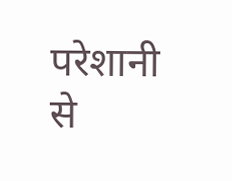परेशानी से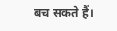बच सकते हैं।